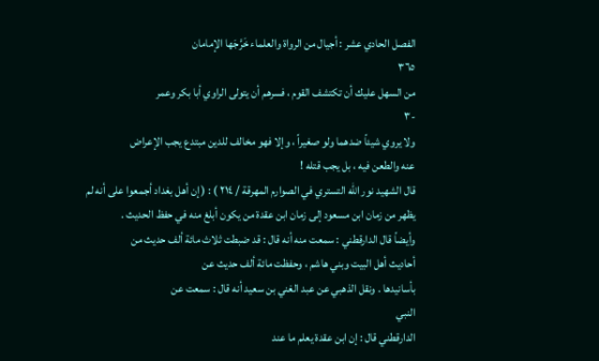الفصل الحادي عشر : أجيال من الرواة والعلماء خَرَّجَها الإمامان
٣٦٥
من السهل عليك أن تكتشف القوم ، فسرهم أن يتولى الراوي أبا بكر وعمر
-۳
ولا يروي شيئاً ضدهما ولو صغيراً ، وإلا فهو مخالف للدين مبتدع يجب الإعراض
عنه والطعن فيه ، بل يجب قتله !
قال الشهيد نور الله التستري في الصوارم المهرقة / ٢١٤ ) : ( إن أهل بغداد أجمعوا على أنه لم
يظهر من زمان ابن مسعود إلى زمان ابن عقدة من يكون أبلغ منه في حفظ الحديث .
وأيضاً قال الدارقطني : سمعت منه أنه قال : قد ضبطت ثلاث مائة ألف حديث من
أحاديث أهل البيت وبني هاشم ، وحفظت مائة ألف حديث عن
بأسانيدها . ونقل الذهبي عن عبد الغني بن سعيد أنه قال : سمعت عن
النبي
الدارقطني قال : إن ابن عقدة يعلم ما عند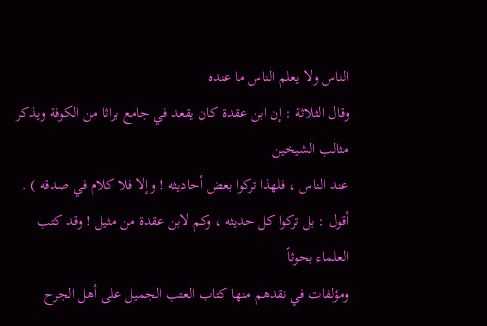الناس ولا يعلم الناس ما عنده
وقال الثلاثة : إن ابن عقدة كان يقعد في جامع براثا من الكوفة ويذكر مثالب الشيخين
عند الناس ، فلهذا تركوا بعض أحاديثه ! وإلا فلا كلام في صدقه ) .
أقول : بل تركوا كل حديثه ، وكم لابن عقدة من مثيل ! وقد كتب العلماء بحوثاً
ومؤلفات في نقدهم منها كتاب العتب الجميل على أهل الجرح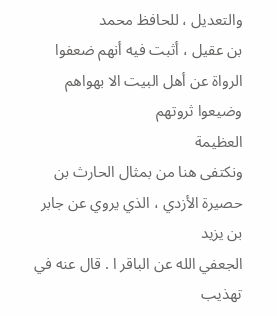والتعديل ، للحافظ محمد
بن عقيل ، أثبت فيه أنهم ضعفوا الرواة عن أهل البيت الا بهواهم وضيعوا ثروتهم
العظيمة
ونكتفى هنا من بمثال الحارث بن حصيرة الأزدي ، الذي يروي عن جابر بن يزيد
الجعفي الله عن الباقر ا . قال عنه في تهذيب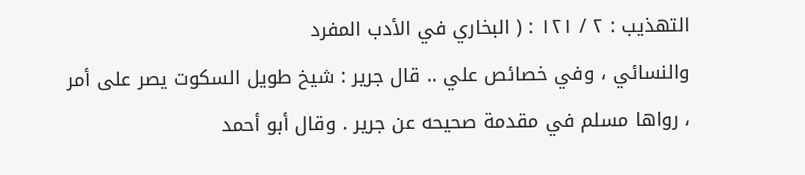التهذيب : ۲ / ۱۲۱ : ( البخاري في الأدب المفرد
والنسائي ، وفي خصائص علي .. قال جرير : شيخ طويل السكوت يصر على أمر
، رواها مسلم في مقدمة صحيحه عن جرير . وقال أبو أحمد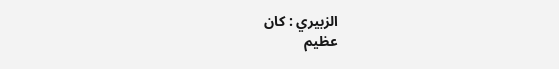الزبيري : كان
عظیم